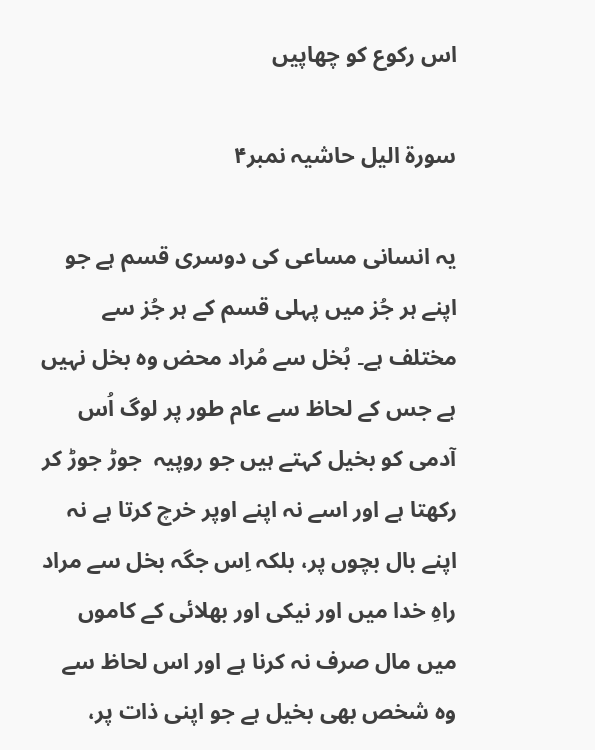اس رکوع کو چھاپیں

سورة الیل حاشیہ نمبر۴

یہ انسانی مساعی کی دوسری قسم ہے جو اپنے ہر جُز میں پہلی قسم کے ہر جُز سے مختلف ہے۔ بُخل سے مُراد محض وہ بخل نہیں ہے جس کے لحاظ سے عام طور پر لوگ اُس آدمی کو بخیل کہتے ہیں جو روپیہ  جوڑ جوڑ کر رکھتا ہے اور اسے نہ اپنے اوپر خرچ کرتا ہے نہ اپنے بال بچوں پر، بلکہ اِس جگہ بخل سے مراد راہِ خدا میں اور نیکی اور بھلائی کے کاموں میں مال صرف نہ کرنا ہے اور اس لحاظ سے وہ شخص بھی بخیل ہے جو اپنی ذات پر،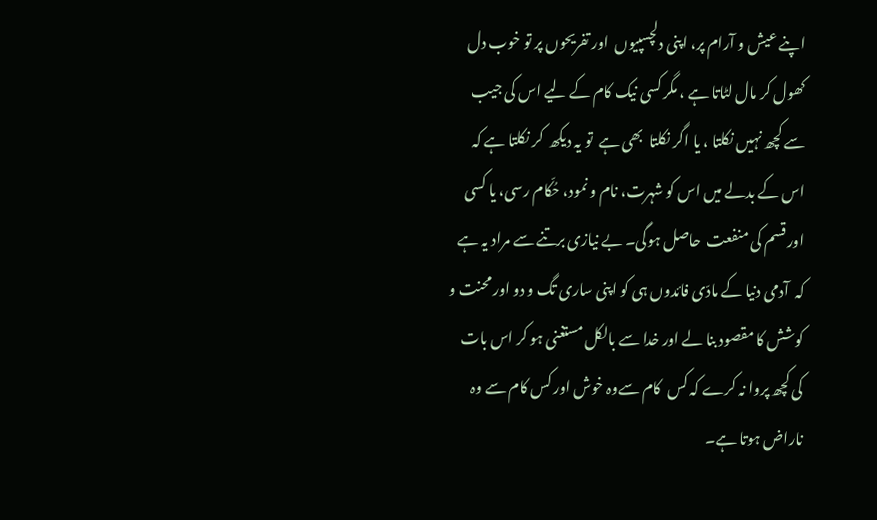اپنے عیش و آرام پر، اپنی دلچسپیوں  اور تفریحوں پر تو خوب دل کھول کر مال لٹاتا ہے ، مگر کسی نیک کام کے لیے اس کی جیب سے کچھ نہیں نکلتا ، یا اگر نکلتا  بھی ہے  تو یہ دیکھ  کر نکلتا ہے کہ  اس کے بدلے میں اس کو شہرت، نام و نمود، حُکّام رسی، یا کسی اور قسم کی منفعت  حاصل ہوگی۔ بے نیازی برتنے سے مراد یہ ہے کہ  آدمی دنیا کے مادّی فائدوں ہی کو اپنی ساری تگ و دو اور محنت و کوشش کا مقصود بنا لے اور خدا سے بالکل مستغنی ہو کر اس بات کی کچھ پروا نہ کرے کہ کس  کام سےوہ خوش اور کس کام سے وہ ناراض ہوتا ہے۔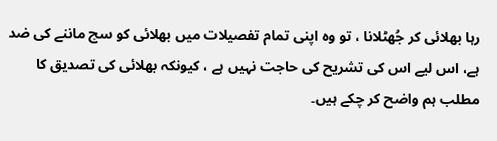رہا بھلائی کر جُھٹلانا ، تو وہ اپنی تمام تفصیلات میں بھلائی کو سچ ماننے کی ضد ہے، اس لیے اس کی تشریح کی حاجت نہیں ہے ، کیونکہ بھلائی کی تصدیق کا مطلب ہم واضح کر چکے ہیں۔